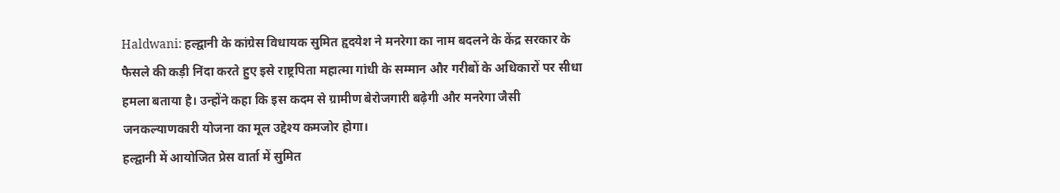Haldwani: हल्द्वानी के कांग्रेस विधायक सुमित हृदयेश ने मनरेगा का नाम बदलने के केंद्र सरकार के फैसले की कड़ी निंदा करते हुए इसे राष्ट्रपिता महात्मा गांधी के सम्मान और गरीबों के अधिकारों पर सीधा हमला बताया है। उन्होंने कहा कि इस कदम से ग्रामीण बेरोजगारी बढ़ेगी और मनरेगा जैसी जनकल्याणकारी योजना का मूल उद्देश्य कमजोर होगा।
हल्द्वानी में आयोजित प्रेस वार्ता में सुमित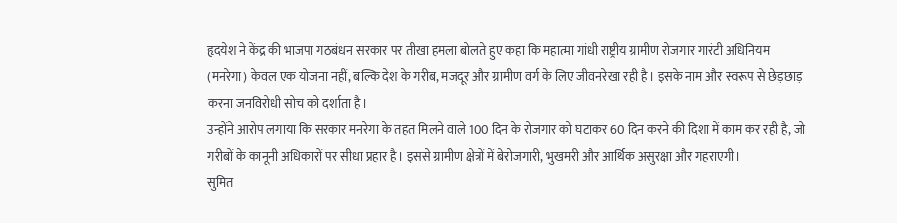हृदयेश ने केंद्र की भाजपा गठबंधन सरकार पर तीखा हमला बोलते हुए कहा कि महात्मा गांधी राष्ट्रीय ग्रामीण रोजगार गारंटी अधिनियम (मनरेगा) केवल एक योजना नहीं, बल्कि देश के गरीब, मजदूर और ग्रामीण वर्ग के लिए जीवनरेखा रही है। इसके नाम और स्वरूप से छेड़छाड़ करना जनविरोधी सोच को दर्शाता है।
उन्होंने आरोप लगाया कि सरकार मनरेगा के तहत मिलने वाले 100 दिन के रोजगार को घटाकर 60 दिन करने की दिशा में काम कर रही है, जो गरीबों के कानूनी अधिकारों पर सीधा प्रहार है। इससे ग्रामीण क्षेत्रों में बेरोजगारी, भुखमरी और आर्थिक असुरक्षा और गहराएगी।
सुमित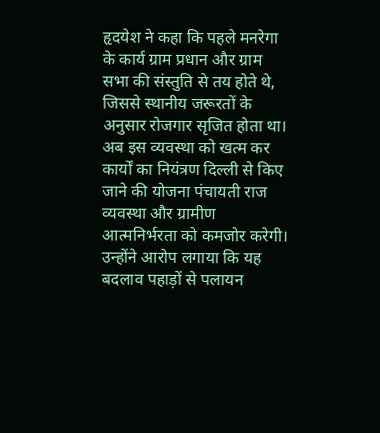हृदयेश ने कहा कि पहले मनरेगा के कार्य ग्राम प्रधान और ग्राम सभा की संस्तुति से तय होते थे, जिससे स्थानीय जरूरतों के अनुसार रोजगार सृजित होता था। अब इस व्यवस्था को खत्म कर कार्यों का नियंत्रण दिल्ली से किए जाने की योजना पंचायती राज व्यवस्था और ग्रामीण आत्मनिर्भरता को कमजोर करेगी।
उन्होंने आरोप लगाया कि यह बदलाव पहाड़ों से पलायन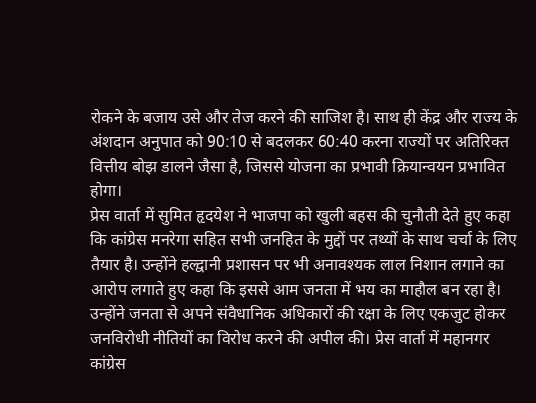रोकने के बजाय उसे और तेज करने की साजिश है। साथ ही केंद्र और राज्य के अंशदान अनुपात को 90:10 से बदलकर 60:40 करना राज्यों पर अतिरिक्त वित्तीय बोझ डालने जैसा है, जिससे योजना का प्रभावी क्रियान्वयन प्रभावित होगा।
प्रेस वार्ता में सुमित हृदयेश ने भाजपा को खुली बहस की चुनौती देते हुए कहा कि कांग्रेस मनरेगा सहित सभी जनहित के मुद्दों पर तथ्यों के साथ चर्चा के लिए तैयार है। उन्होंने हल्द्वानी प्रशासन पर भी अनावश्यक लाल निशान लगाने का आरोप लगाते हुए कहा कि इससे आम जनता में भय का माहौल बन रहा है।
उन्होंने जनता से अपने संवैधानिक अधिकारों की रक्षा के लिए एकजुट होकर जनविरोधी नीतियों का विरोध करने की अपील की। प्रेस वार्ता में महानगर कांग्रेस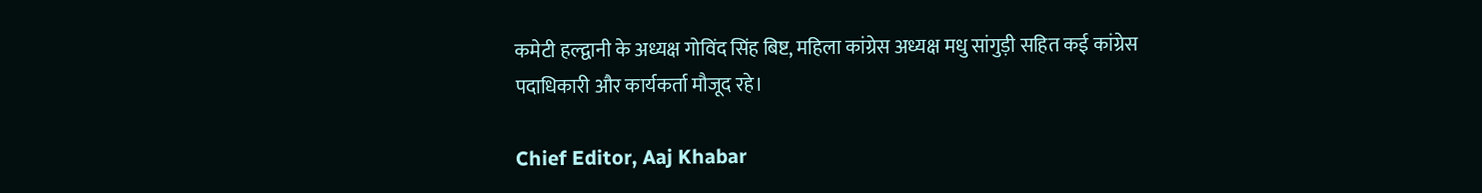कमेटी हल्द्वानी के अध्यक्ष गोविंद सिंह बिष्ट, महिला कांग्रेस अध्यक्ष मधु सांगुड़ी सहित कई कांग्रेस पदाधिकारी और कार्यकर्ता मौजूद रहे।

Chief Editor, Aaj Khabar